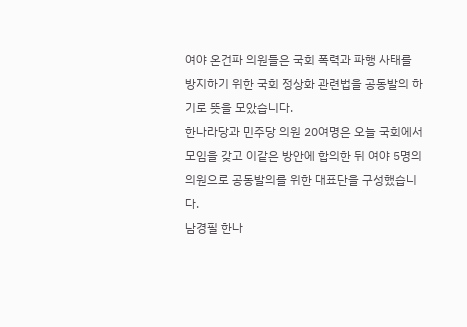여야 온건파 의원들은 국회 폭력과 파행 사태를 방지하기 위한 국회 정상화 관련법을 공동발의 하기로 뜻을 모았습니다.
한나라당과 민주당 의원 20여명은 오늘 국회에서 모임을 갖고 이같은 방안에 합의한 뒤 여야 5명의 의원으로 공동발의를 위한 대표단을 구성했습니다.
남경필 한나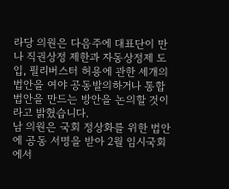라당 의원은 다음주에 대표단이 만나 직권상정 제한과 자동상정제 도입, 필리버스터 허용에 관한 세개의 법안을 여야 공동발의하거나 통합 법안을 만드는 방안을 논의할 것이라고 밝혔습니다.
남 의원은 국회 정상화를 위한 법안에 공동 서명을 받아 2월 임시국회에서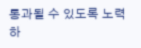통과될 수 있도록 노력하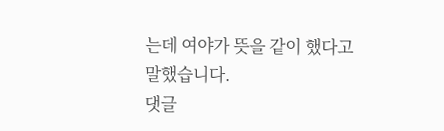는데 여야가 뜻을 같이 했다고 말했습니다.
댓글